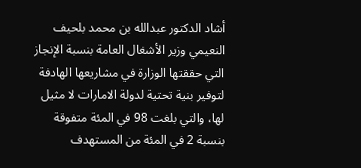أشاد الدكتور عبدالله بن محمد بلحيف النعيمي وزير الأشغال العامة بنسبة الإنجاز التي حققتها الوزارة في مشاريعها الهادفة لتوفير بنية تحتية لدولة الامارات لا مثيل لها، والتي بلغت 98 في المئة متفوقة بنسبة 2 في المئة من المستهدف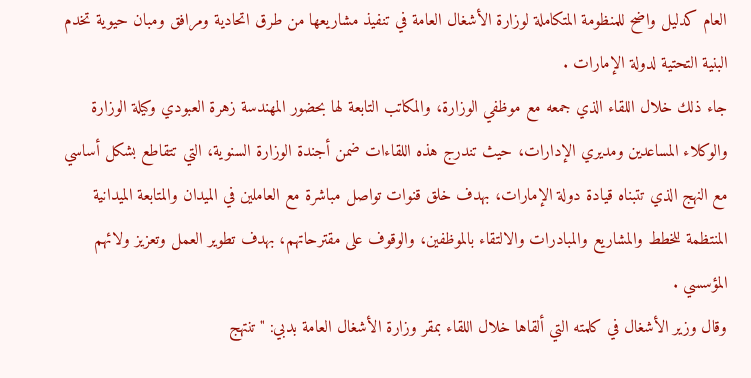العام كدليل واضح للمنظومة المتكاملة لوزارة الأشغال العامة في تنفيذ مشاريعها من طرق اتحادية ومرافق ومبان حيوية تخدم البنية التحتية لدولة الإمارات .
جاء ذلك خلال اللقاء الذي جمعه مع موظفي الوزارة، والمكاتب التابعة لها بحضور المهندسة زهرة العبودي وكيلة الوزارة والوكلاء المساعدين ومديري الإدارات، حيث تندرج هذه اللقاءات ضمن أجندة الوزارة السنوية، التي تتقاطع بشكل أساسي مع النهج الذي تتبناه قيادة دولة الإمارات، بهدف خلق قنوات تواصل مباشرة مع العاملين في الميدان والمتابعة الميدانية المنتظمة للخطط والمشاريع والمبادرات والالتقاء بالموظفين، والوقوف على مقترحاتهم، بهدف تطوير العمل وتعزيز ولائهم المؤسسي .
وقال وزير الأشغال في كلمته التي ألقاها خلال اللقاء بمقر وزارة الأشغال العامة بدبي: "تنتهج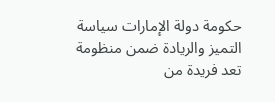حكومة دولة الإمارات سياسة التميز والريادة ضمن منظومة تعد فريدة من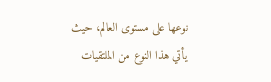نوعها على مستوى العالم، حيث يأتي هذا النوع من الملتقيات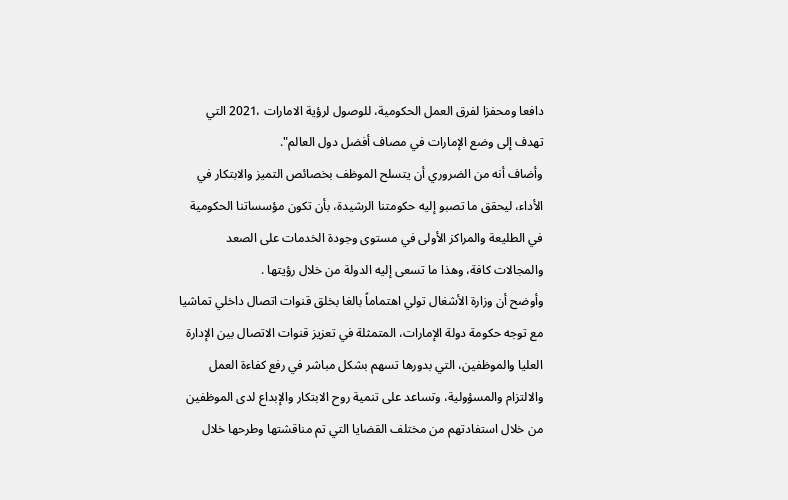دافعا ومحفزا لفرق العمل الحكومية، للوصول لرؤية الامارات ،2021 التي تهدف إلى وضع الإمارات في مصاف أفضل دول العالم".
وأضاف أنه من الضروري أن يتسلح الموظف بخصائص التميز والابتكار في الأداء، ليحقق ما تصبو إليه حكومتنا الرشيدة، بأن تكون مؤسساتنا الحكومية في الطليعة والمراكز الأولى في مستوى وجودة الخدمات على الصعد والمجالات كافة، وهذا ما تسعى إليه الدولة من خلال رؤيتها .
وأوضح أن وزارة الأشغال تولي اهتماماً بالغا بخلق قنوات اتصال داخلي تماشيا مع توجه حكومة دولة الإمارات، المتمثلة في تعزيز قنوات الاتصال بين الإدارة العليا والموظفين، التي بدورها تسهم بشكل مباشر في رفع كفاءة العمل والالتزام والمسؤولية، وتساعد على تنمية روح الابتكار والإبداع لدى الموظفين من خلال استفادتهم من مختلف القضايا التي تم مناقشتها وطرحها خلال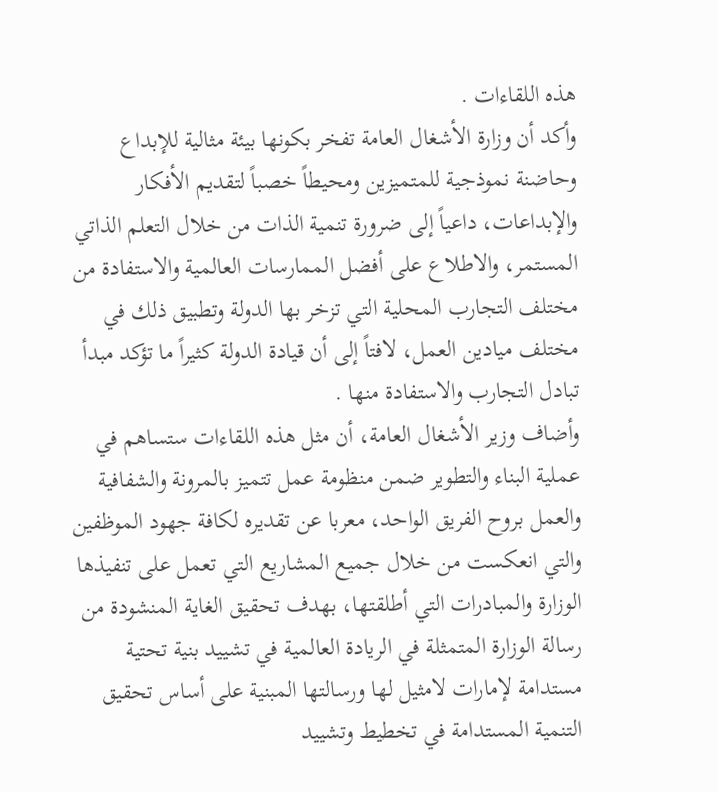هذه اللقاءات .
وأكد أن وزارة الأشغال العامة تفخر بكونها بيئة مثالية للإبداع وحاضنة نموذجية للمتميزين ومحيطاً خصباً لتقديم الأفكار والإبداعات، داعياً إلى ضرورة تنمية الذات من خلال التعلم الذاتي المستمر، والاطلاع على أفضل الممارسات العالمية والاستفادة من مختلف التجارب المحلية التي تزخر بها الدولة وتطبيق ذلك في مختلف ميادين العمل، لافتاً إلى أن قيادة الدولة كثيراً ما تؤكد مبدأ تبادل التجارب والاستفادة منها .
وأضاف وزير الأشغال العامة، أن مثل هذه اللقاءات ستساهم في عملية البناء والتطوير ضمن منظومة عمل تتميز بالمرونة والشفافية والعمل بروح الفريق الواحد، معربا عن تقديره لكافة جهود الموظفين والتي انعكست من خلال جميع المشاريع التي تعمل على تنفيذها الوزارة والمبادرات التي أطلقتها، بهدف تحقيق الغاية المنشودة من رسالة الوزارة المتمثلة في الريادة العالمية في تشييد بنية تحتية مستدامة لإمارات لامثيل لها ورسالتها المبنية على أساس تحقيق التنمية المستدامة في تخطيط وتشييد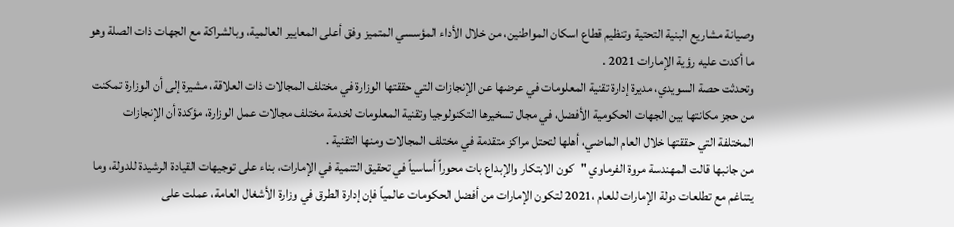وصيانة مشاريع البنية التحتية وتنظيم قطاع اسكان المواطنين، من خلال الأداء المؤسسي المتميز وفق أعلى المعايير العالمية، وبالشراكة مع الجهات ذات الصلة وهو ما أكدت عليه رؤية الإمارات 2021 .
وتحدثت حصة السويدي، مديرة إدارة تقنية المعلومات في عرضها عن الإنجازات التي حققتها الوزارة في مختلف المجالات ذات العلاقة، مشيرة إلى أن الوزارة تمكنت من حجز مكانتها بين الجهات الحكومية الأفضل، في مجال تسخيرها التكنولوجيا وتقنية المعلومات لخدمة مختلف مجالات عمل الوزارة، مؤكدة أن الإنجازات المختلفة التي حققتها خلال العام الماضي، أهلها لتحتل مراكز متقدمة في مختلف المجالات ومنها التقنية .
من جانبها قالت المهندسة مروة الفرماوي "كون الابتكار والإبداع بات محوراً أساسياً في تحقيق التنمية في الإمارات، بناء على توجيهات القيادة الرشيدة للدولة، وما يتناغم مع تطلعات دولة الإمارات للعام ،2021 لتكون الإمارات من أفضل الحكومات عالمياً فإن إدارة الطرق في وزارة الأشغال العامة، عملت على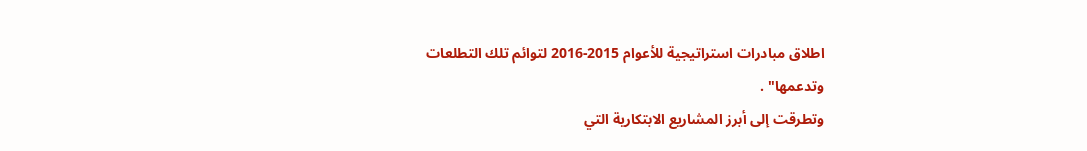اطلاق مبادرات استراتيجية للأعوام 2015-2016 لتوائم تلك التطلعات وتدعمها" .
وتطرقت إلى أبرز المشاريع الابتكارية التي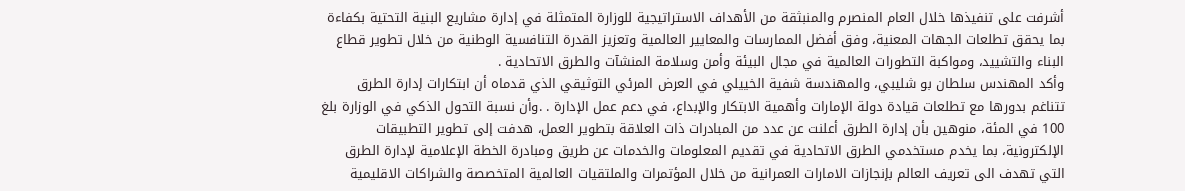أشرفت على تنفيذها خلال العام المنصرم والمنبثقة من الأهداف الاستراتيجية للوزارة المتمثلة في إدارة مشاريع البنية التحتية بكفاءة بما يحقق تطلعات الجهات المعنية، وفق أفضل الممارسات والمعايير العالمية وتعزيز القدرة التنافسية الوطنية من خلال تطوير قطاع البناء والتشييد، ومواكبة التطورات العالمية في مجال البيئة وأمن وسلامة المنشآت والطرق الاتحادية .
وأكد المهندس سلطان بو شليبي، والمهندسة شفية الخييلي في العرض المرئي التوثيقي الذي قدماه أن ابتكارات إدارة الطرق تتناغم بدورها مع تطلعات قيادة دولة الإمارات وأهمية الابتكار والإبداع، في دعم عمل الإدارة . .وأن نسبة التحول الذكي في الوزارة بلغ 100 في المئة، منوهين بأن إدارة الطرق أعلنت عن عدد من المبادرات ذات العلاقة بتطوير العمل، هدفت إلى تطوير التطبيقات الإلكترونية، بما يخدم مستخدمي الطرق الاتحادية في تقديم المعلومات والخدمات عن طريق ومبادرة الخطة الإعلامية لإدارة الطرق التي تهدف الى تعريف العالم بإنجازات الامارات العمرانية من خلال المؤتمرات والملتقيات العالمية المتخصصة والشراكات الاقليمية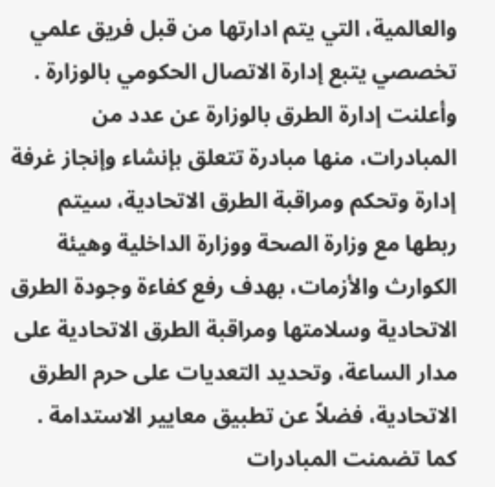والعالمية، التي يتم ادارتها من قبل فريق علمي تخصصي يتبع إدارة الاتصال الحكومي بالوزارة .
وأعلنت إدارة الطرق بالوزارة عن عدد من المبادرات، منها مبادرة تتعلق بإنشاء وإنجاز غرفة إدارة وتحكم ومراقبة الطرق الاتحادية، سيتم ربطها مع وزارة الصحة ووزارة الداخلية وهيئة الكوارث والأزمات، بهدف رفع كفاءة وجودة الطرق الاتحادية وسلامتها ومراقبة الطرق الاتحادية على مدار الساعة، وتحديد التعديات على حرم الطرق الاتحادية، فضلاً عن تطبيق معايير الاستدامة .
كما تضمنت المبادرات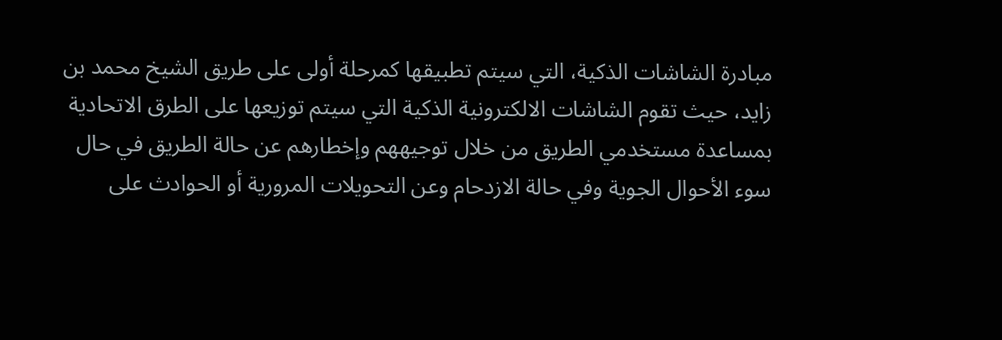مبادرة الشاشات الذكية، التي سيتم تطبيقها كمرحلة أولى على طريق الشيخ محمد بن زايد، حيث تقوم الشاشات الالكترونية الذكية التي سيتم توزيعها على الطرق الاتحادية بمساعدة مستخدمي الطريق من خلال توجيههم وإخطارهم عن حالة الطريق في حال سوء الأحوال الجوية وفي حالة الازدحام وعن التحويلات المرورية أو الحوادث على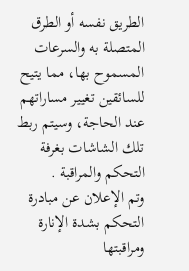الطريق نفسه أو الطرق المتصلة به والسرعات المسموح بها، مما يتيح للسائقين تغيير مساراتهم عند الحاجة، وسيتم ربط تلك الشاشات بغرفة التحكم والمراقبة .
وتم الإعلان عن مبادرة التحكم بشدة الإنارة ومراقبتها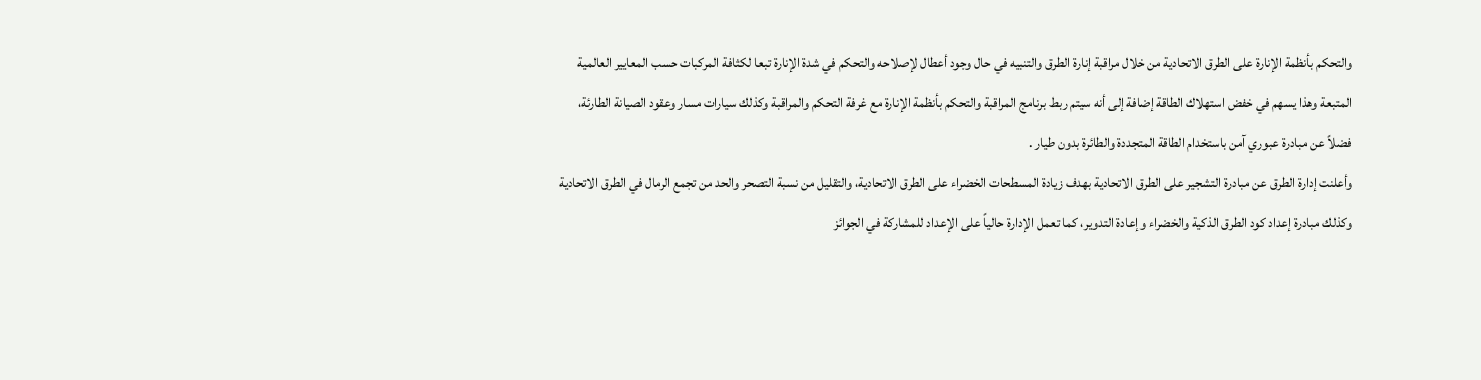والتحكم بأنظمة الإنارة على الطرق الاتحادية من خلال مراقبة إنارة الطرق والتنبيه في حال وجود أعطال لإصلاحه والتحكم في شدة الإنارة تبعا لكثافة المركبات حسب المعايير العالمية المتبعة وهذا يسهم في خفض استهلاك الطاقة إضافة إلى أنه سيتم ربط برنامج المراقبة والتحكم بأنظمة الإنارة مع غرفة التحكم والمراقبة وكذلك سيارات مسار وعقود الصيانة الطارئة، فضلاً عن مبادرة عبوري آمن باستخدام الطاقة المتجددة والطائرة بدون طيار .
وأعلنت إدارة الطرق عن مبادرة التشجير على الطرق الاتحادية بهدف زيادة المسطحات الخضراء على الطرق الاتحادية، والتقليل من نسبة التصحر والحد من تجمع الرمال في الطرق الاتحادية وكذلك مبادرة إعداد كود الطرق الذكية والخضراء وإعادة التدوير، كما تعمل الإدارة حالياً على الإعداد للمشاركة في الجوائز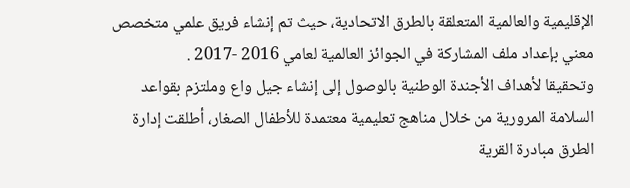الإقليمية والعالمية المتعلقة بالطرق الاتحادية، حيث تم إنشاء فريق علمي متخصص معني بإعداد ملف المشاركة في الجوائز العالمية لعامي 2016 -2017 .
وتحقيقا لأهداف الأجندة الوطنية بالوصول إلى إنشاء جيل واع وملتزم بقواعد السلامة المرورية من خلال مناهج تعليمية معتمدة للأطفال الصغار، أطلقت إدارة الطرق مبادرة القرية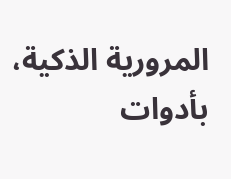المرورية الذكية، بأدوات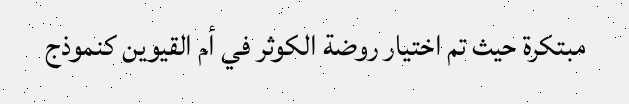مبتكرة حيث تم اختيار روضة الكوثر في أم القيوين كنموذج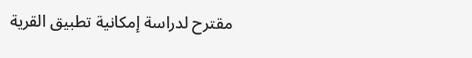مقترح لدراسة إمكانية تطبيق القرية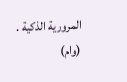المرورية الذكية . (وام)